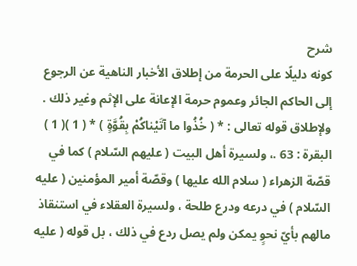شرح
كونه دليلًا على الحرمة من إطلاق الأخبار الناهية عن الرجوع إلى الحاكم الجائر وعموم حرمة الإعانة على الإثم وغير ذلك .
ولإطلاق قوله تعالى : * ( خُذُوا ما آتَيْناكُمْ بِقُوَّةٍ ) * ( 1 )( 1 ) البقرة : 63 .، ولسيرة أهل البيت ( عليهم السّلام ) كما في قصّة الزهراء ( سلام الله عليها ) وقصّة أمير المؤمنين ( عليه السّلام ) في درعه ودرع طلحة ، ولسيرة العقلاء في استنقاذ مالهم بأيّ نحوٍ يمكن ولم يصل ردع في ذلك ، بل قوله ( عليه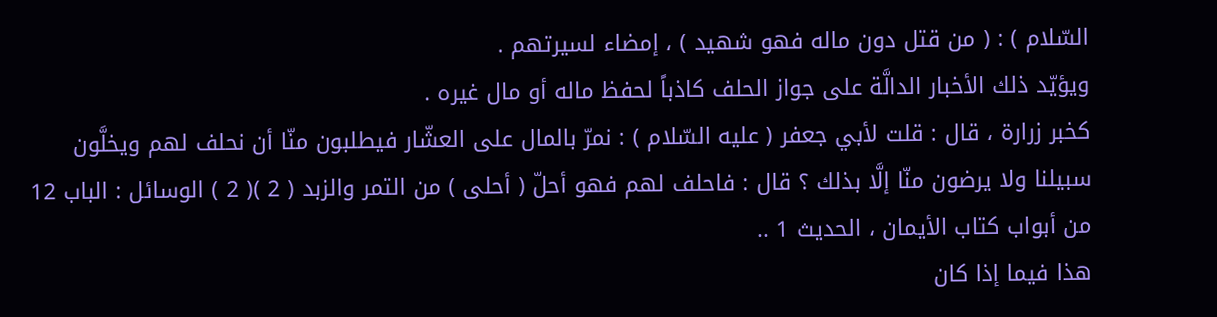السّلام ) : ( من قتل دون ماله فهو شهيد ) ، إمضاء لسيرتهم .
ويؤيّد ذلك الأخبار الدالَّة على جواز الحلف كاذباً لحفظ ماله أو مال غيره .
كخبر زرارة ، قال : قلت لأبي جعفر ( عليه السّلام ) : نمرّ بالمال على العشّار فيطلبون منّا أن نحلف لهم ويخلَّون سبيلنا ولا يرضون منّا إلَّا بذلك ؟ قال : فاحلف لهم فهو أحلّ ( أحلى ) من التمر والزبد ( 2 )( 2 ) الوسائل : الباب 12 من أبواب كتاب الأيمان ، الحديث 1 ..
هذا فيما إذا كان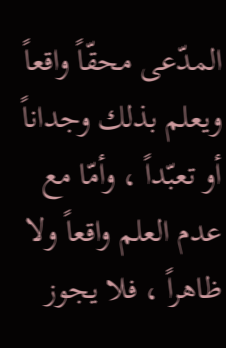المدّعى محقّاً واقعاً ويعلم بذلك وجداناً أو تعبّداً ، وأمّا مع عدم العلم واقعاً ولا ظاهراً ، فلا يجوز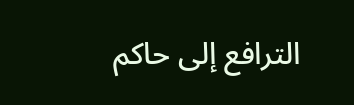الترافع إلى حاكم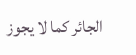الجائر كما لا يجوز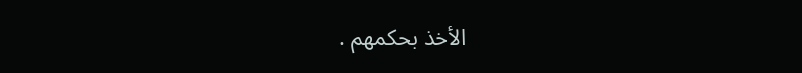الأخذ بحكمهم .